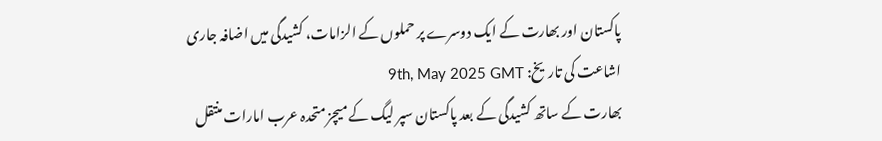پاکستان اور بھارت کے ایک دوسرے پر حملوں کے الزامات، کشیدگی میں اضافہ جاری
اشاعت کی تاریخ: 9th, May 2025 GMT
بھارت کے ساتھ کشیدگی کے بعد پاکستان سپر لیگ کے میچز متحدہ عرب امارات منتقل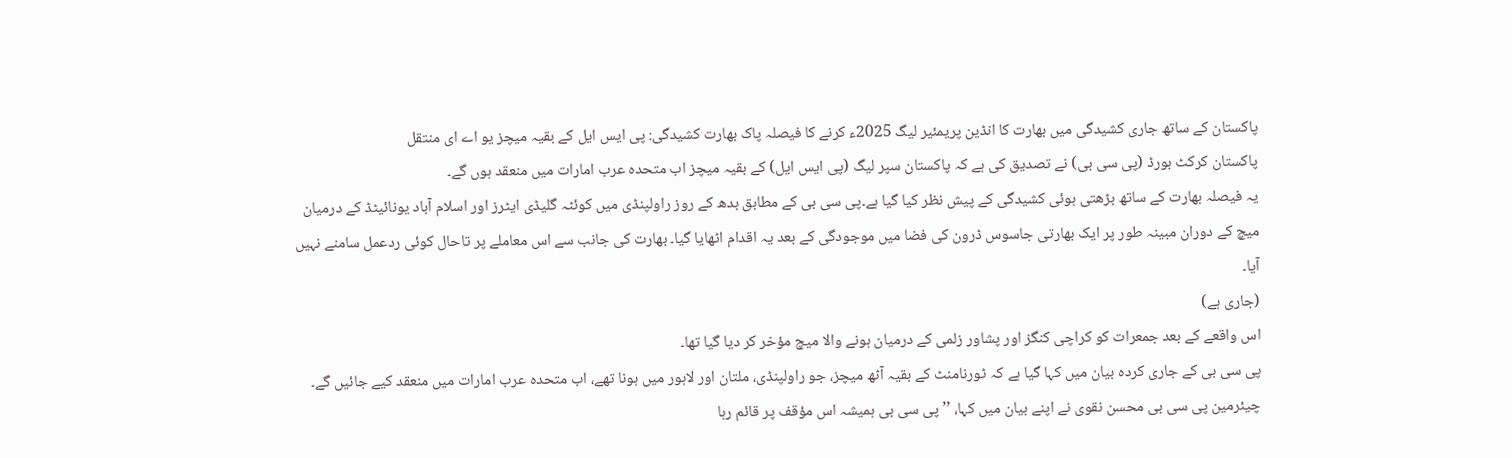پاکستان کے ساتھ جاری کشیدگی میں بھارت کا انڈین پریمئیر لیگ 2025ء کرنے کا فیصلہ پاک بھارت کشیدگی: پی ایس ایل کے بقیہ میچز یو اے ای منتقل
پاکستان کرکٹ بورڈ (پی سی بی) نے تصدیق کی ہے کہ پاکستان سپر لیگ (پی ایس ایل) کے بقیہ میچز اب متحدہ عرب امارات میں منعقد ہوں گے۔
یہ فیصلہ بھارت کے ساتھ بڑھتی ہوئی کشیدگی کے پیش نظر کیا گیا ہے۔پی سی بی کے مطابق بدھ کے روز راولپنڈی میں کوئٹہ گلیڈی ایٹرز اور اسلام آباد یونائیٹڈ کے درمیان میچ کے دوران مبینہ طور پر ایک بھارتی جاسوس ڈرون کی فضا میں موجودگی کے بعد یہ اقدام اٹھایا گیا۔ بھارت کی جانب سے اس معاملے پر تاحال کوئی ردعمل سامنے نہیں آیا۔
(جاری ہے)
اس واقعے کے بعد جمعرات کو کراچی کنگز اور پشاور زلمی کے درمیان ہونے والا میچ مؤخر کر دیا گیا تھا۔
پی سی بی کے جاری کردہ بیان میں کہا گیا ہے کہ ٹورنامنٹ کے بقیہ آٹھ میچز، جو راولپنڈی، ملتان اور لاہور میں ہونا تھے، اب متحدہ عرب امارات میں منعقد کیے جائیں گے۔
چیئرمین پی سی بی محسن نقوی نے اپنے بیان میں کہا، ’’پی سی بی ہمیشہ اس مؤقف پر قائم رہا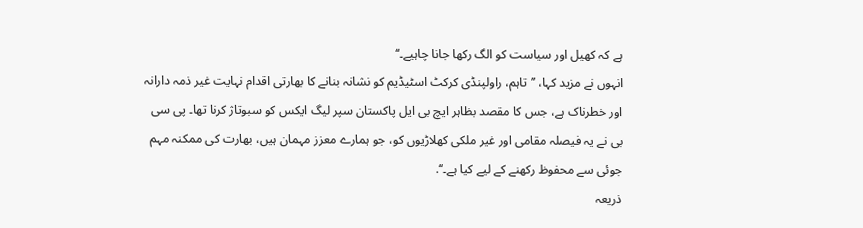ہے کہ کھیل اور سیاست کو الگ رکھا جانا چاہیے۔‘‘
انہوں نے مزید کہا، ’’تاہم، راولپنڈی کرکٹ اسٹیڈیم کو نشانہ بنانے کا بھارتی اقدام نہایت غیر ذمہ دارانہ اور خطرناک ہے، جس کا مقصد بظاہر ایچ بی ایل پاکستان سپر لیگ ایکس کو سبوتاژ کرنا تھا۔ پی سی بی نے یہ فیصلہ مقامی اور غیر ملکی کھلاڑیوں کو، جو ہمارے معزز مہمان ہیں، بھارت کی ممکنہ مہم جوئی سے محفوظ رکھنے کے لیے کیا ہے۔‘‘.
ذریعہ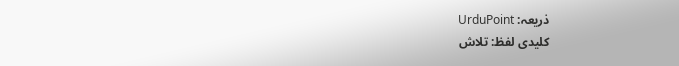ذریعہ: UrduPoint
کلیدی لفظ: تلاش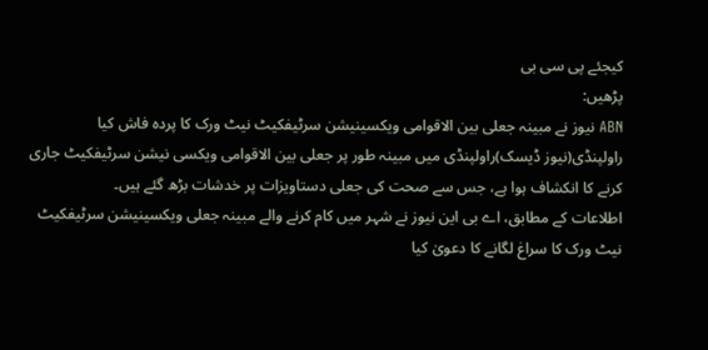کیجئے پی سی بی
پڑھیں:
ABN نیوز نے مبینہ جعلی بین الاقوامی ویکسینیشن سرٹیفکیٹ نیٹ ورک کا پردہ فاش کیا
راولپنڈی(نیوز ڈیسک)راولپنڈی میں مبینہ طور پر جعلی بین الاقوامی ویکسی نیشن سرٹیفکیٹ جاری کرنے کا انکشاف ہوا ہے، جس سے صحت کی جعلی دستاویزات پر خدشات بڑھ گئے ہیں۔
اطلاعات کے مطابق، اے بی این نیوز نے شہر میں کام کرنے والے مبینہ جعلی ویکسینیشن سرٹیفکیٹ نیٹ ورک کا سراغ لگانے کا دعویٰ کیا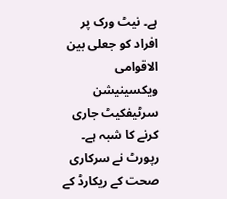ہے۔ نیٹ ورک پر افراد کو جعلی بین الاقوامی ویکسینیشن سرٹیفکیٹ جاری کرنے کا شبہ ہے۔
رپورٹ نے سرکاری صحت کے ریکارڈ کے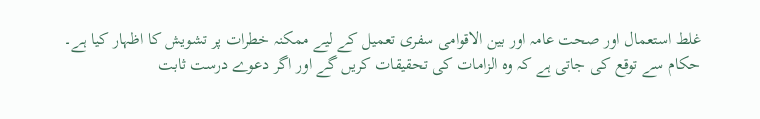غلط استعمال اور صحت عامہ اور بین الاقوامی سفری تعمیل کے لیے ممکنہ خطرات پر تشویش کا اظہار کیا ہے۔
حکام سے توقع کی جاتی ہے کہ وہ الزامات کی تحقیقات کریں گے اور اگر دعوے درست ثابت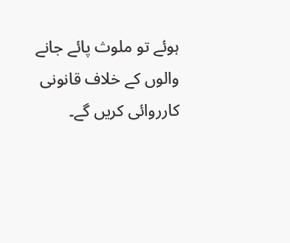ہوئے تو ملوث پائے جانے والوں کے خلاف قانونی کارروائی کریں گے۔